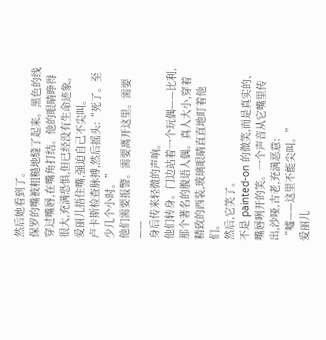然后她看到了。
保罗的嘴被粗糙地缝了起来。黑色的线穿过嘴唇,在嘴角打结。他的眼睛睁得很大,充满恐惧,但已经没有生命迹象。
爱丽儿捂住嘴,强迫自己不尖叫。
卢卡斯检查脉搏,然后摇头:“死了。至少几个小时。”
他们需要报警。需要离开这里。需要——
身后传来轻微的声响。
他们转身。门边站着一个玩偶——比利,那个著名的腹语人偶。真人大小,穿着精致的西装,玻璃眼睛直直地盯着他们。
然后,它笑了。
不是 painted-on 的微笑,而是真实的、嘴唇咧开的笑。一个声音从它嘴里传出,沙哑,古老,充满恶意:
“嘘——这里不能尖叫。”
爱丽儿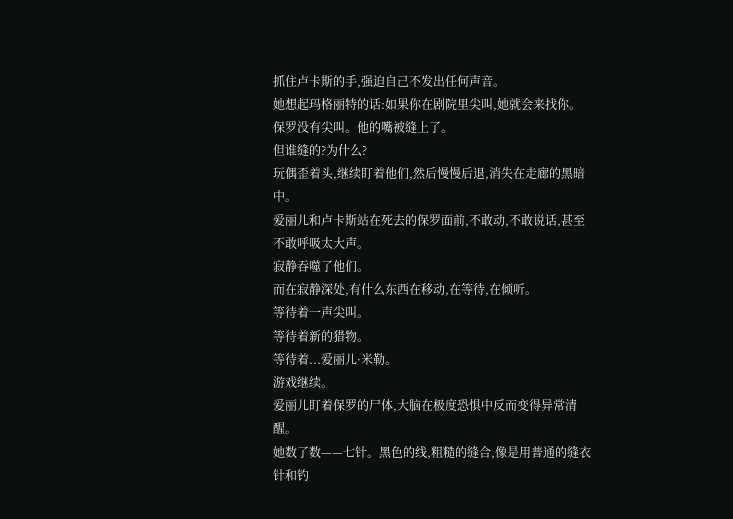抓住卢卡斯的手,强迫自己不发出任何声音。
她想起玛格丽特的话:如果你在剧院里尖叫,她就会来找你。
保罗没有尖叫。他的嘴被缝上了。
但谁缝的?为什么?
玩偶歪着头,继续盯着他们,然后慢慢后退,消失在走廊的黑暗中。
爱丽儿和卢卡斯站在死去的保罗面前,不敢动,不敢说话,甚至不敢呼吸太大声。
寂静吞噬了他们。
而在寂静深处,有什么东西在移动,在等待,在倾听。
等待着一声尖叫。
等待着新的猎物。
等待着...爱丽儿·米勒。
游戏继续。
爱丽儿盯着保罗的尸体,大脑在极度恐惧中反而变得异常清醒。
她数了数——七针。黑色的线,粗糙的缝合,像是用普通的缝衣针和钓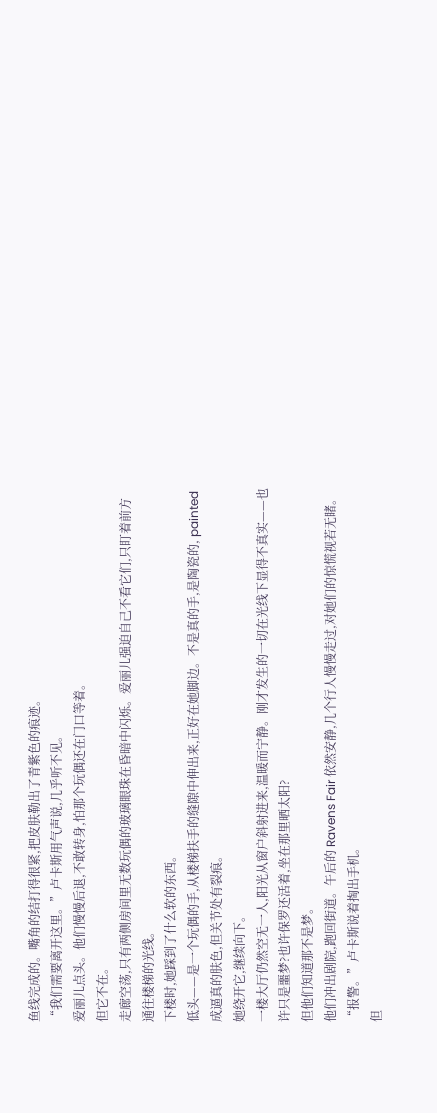鱼线完成的。嘴角的结打得很紧,把皮肤勒出了青紫色的痕迹。
“我们需要离开这里。”卢卡斯用气声说,几乎听不见。
爱丽儿点头。他们慢慢后退,不敢转身,怕那个玩偶还在门口等着。
但它不在。
走廊空荡,只有两侧房间里无数玩偶的玻璃眼珠在昏暗中闪烁。爱丽儿强迫自己不看它们,只盯着前方通往楼梯的光线。
下楼时,她踩到了什么软的东西。
低头——是一个玩偶的手,从楼梯扶手的缝隙中伸出来,正好在她脚边。不是真的手,是陶瓷的, painted 成逼真的肤色,但关节处有裂痕。
她绕开它,继续向下。
一楼大厅仍然空无一人,阳光从窗户斜射进来,温暖而宁静。刚才发生的一切在光线下显得不真实——也许只是噩梦?也许保罗还活着,坐在那里晒太阳?
但他们知道那不是梦。
他们冲出剧院,跑回街道。午后的 Ravens Fair 依然安静,几个行人慢慢走过,对她们的惊慌视若无睹。
“报警。”卢卡斯说着掏出手机。
但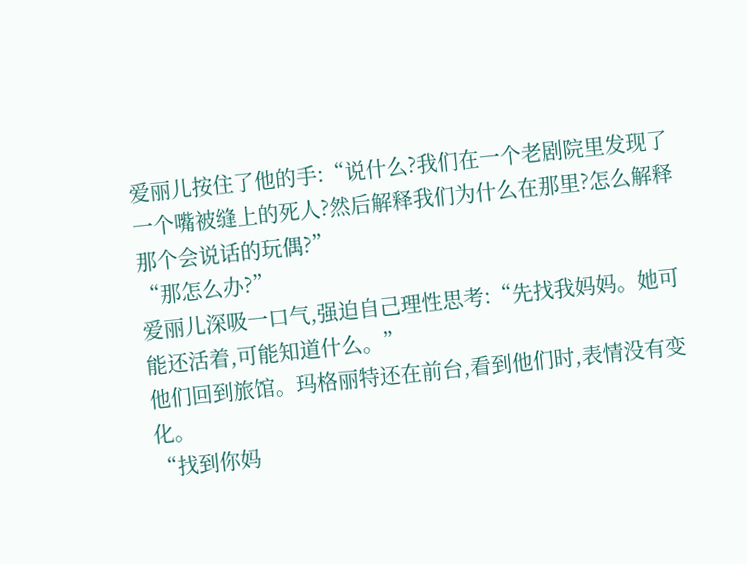爱丽儿按住了他的手:“说什么?我们在一个老剧院里发现了一个嘴被缝上的死人?然后解释我们为什么在那里?怎么解释那个会说话的玩偶?”
“那怎么办?”
爱丽儿深吸一口气,强迫自己理性思考:“先找我妈妈。她可能还活着,可能知道什么。”
他们回到旅馆。玛格丽特还在前台,看到他们时,表情没有变化。
“找到你妈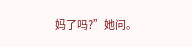妈了吗?”她问。